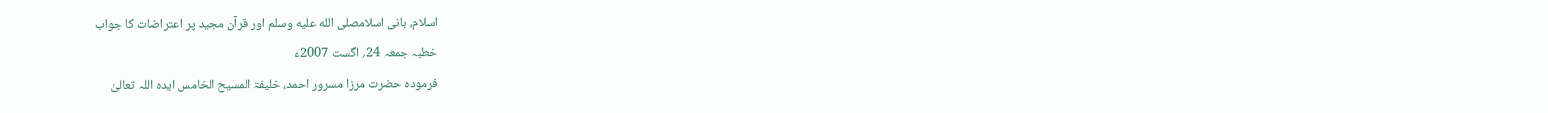اسلام، بانی اسلامصلى الله عليه وسلم اور قرآن مجید پر اعتراضات کا جواب
خطبہ جمعہ 24؍ اگست 2007ء
فرمودہ حضرت مرزا مسرور احمد، خلیفۃ المسیح الخامس ایدہ اللہ تعالیٰ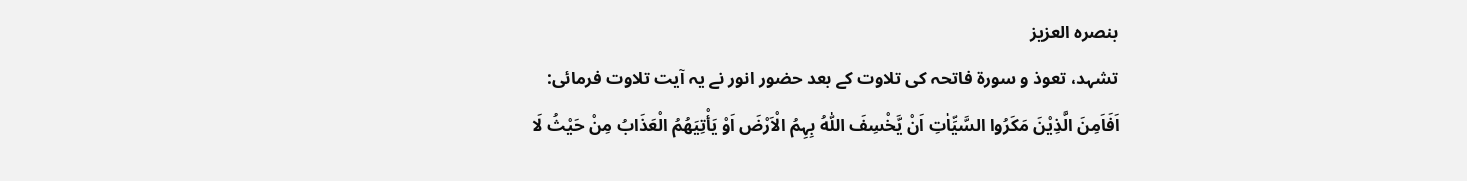بنصرہ العزیز
تشہد، تعوذ و سورۃ فاتحہ کی تلاوت کے بعد حضور انور نے یہ آیت تلاوت فرمائی:
اَفَاَمِنَ الَّذِیْنَ مَکَرُوا السَّیِّاٰتِ اَنْ یَّخْسِفَ اللّٰہُ بِہِمُ الْاَرْضَ اَوْ یَأْتِیَھُمُ الْعَذَابُ مِنْ حَیْثُ لَا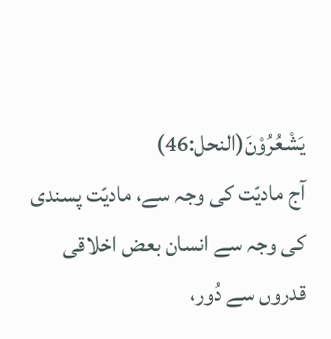یَشْعُرُوْنَ(النحل:46)
آج مادیّت کی وجہ سے، مادیّت پسندی کی وجہ سے انسان بعض اخلاقی قدروں سے دُور،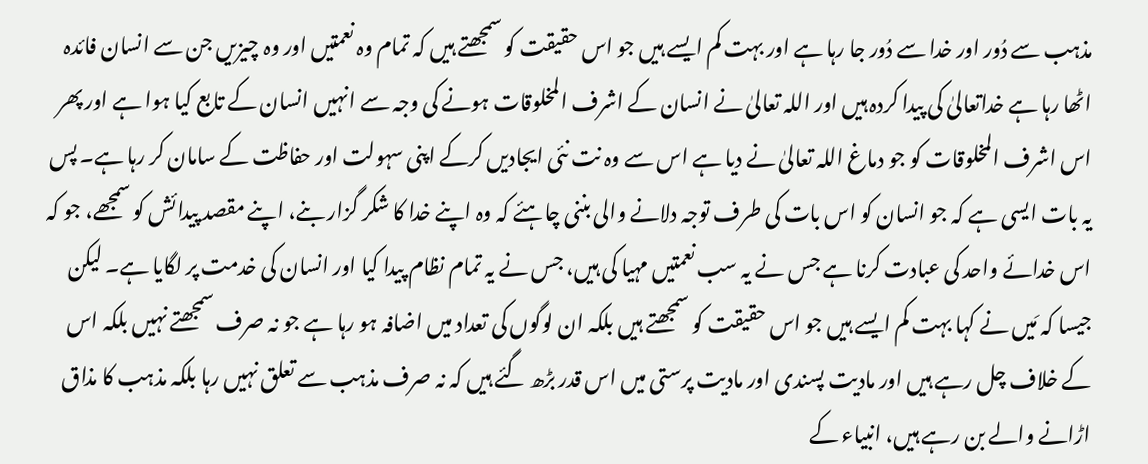مذہب سے دُور اور خدا سے دُور جا رہا ہے اور بہت کم ایسے ہیں جو اس حقیقت کو سمجھتے ہیں کہ تمام وہ نعمتیں اور وہ چیزیں جن سے انسان فائدہ اٹھا رہا ہے خداتعالیٰ کی پیدا کردہ ہیں اور اللہ تعالیٰ نے انسان کے اشرف المخلوقات ہونے کی وجہ سے انہیں انسان کے تابع کیا ہوا ہے اور پھر اس اشرف المخلوقات کو جو دماغ اللہ تعالیٰ نے دیا ہے اس سے وہ نت نئی ایجادیں کرکے اپنی سہولت اور حفاظت کے سامان کر رہا ہے۔ پس یہ بات ایسی ہے کہ جو انسان کو اس بات کی طرف توجہ دلانے والی بننی چاہئے کہ وہ اپنے خدا کا شکر گزار بنے، اپنے مقصد پیدائش کو سمجھے، جو کہ اس خدائے واحد کی عبادت کرنا ہے جس نے یہ سب نعمتیں مہیا کی ہیں، جس نے یہ تمام نظام پیدا کیا اور انسان کی خدمت پر لگایا ہے۔ لیکن جیسا کہ مَیں نے کہا بہت کم ایسے ہیں جو اس حقیقت کو سمجھتے ہیں بلکہ ان لوگوں کی تعداد میں اضافہ ہو رہا ہے جو نہ صرف سمجھتے نہیں بلکہ اس کے خلاف چل رہے ہیں اور مادیت پسندی اور مادیت پرستی میں اس قدر بڑھ گئے ہیں کہ نہ صرف مذہب سے تعلق نہیں رہا بلکہ مذہب کا مذاق اڑانے والے بن رہے ہیں، انبیاء کے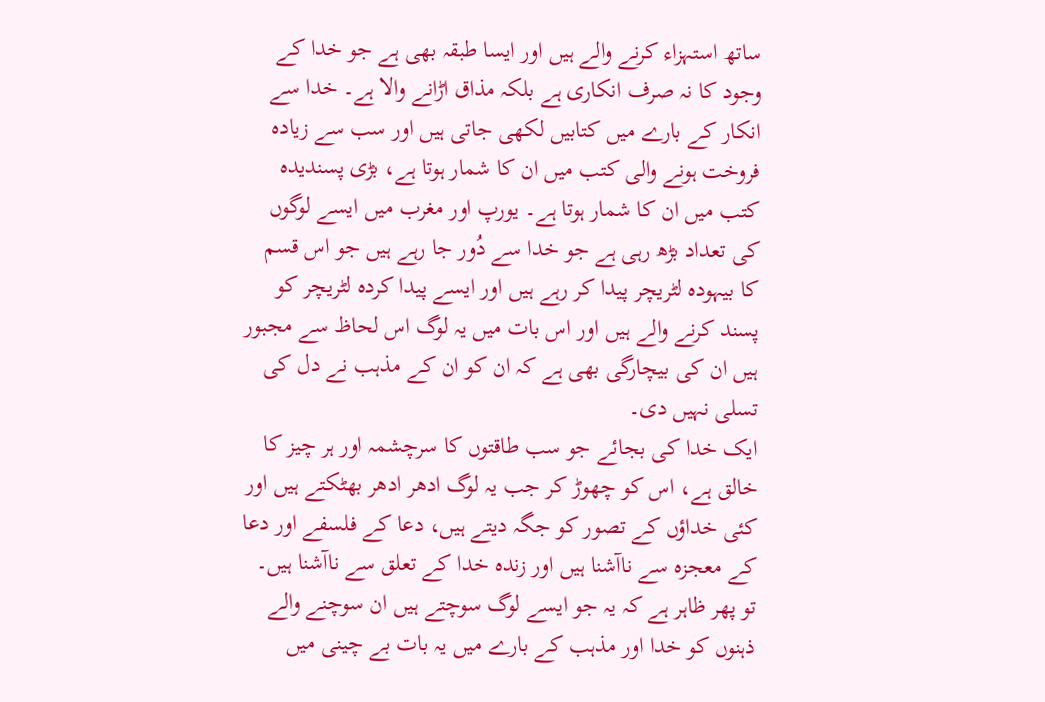ساتھ استہزاء کرنے والے ہیں اور ایسا طبقہ بھی ہے جو خدا کے وجود کا نہ صرف انکاری ہے بلکہ مذاق اڑانے والا ہے۔ خدا سے انکار کے بارے میں کتابیں لکھی جاتی ہیں اور سب سے زیادہ فروخت ہونے والی کتب میں ان کا شمار ہوتا ہے، بڑی پسندیدہ کتب میں ان کا شمار ہوتا ہے۔ یورپ اور مغرب میں ایسے لوگوں کی تعداد بڑھ رہی ہے جو خدا سے دُور جا رہے ہیں جو اس قسم کا بیہودہ لٹریچر پیدا کر رہے ہیں اور ایسے پیدا کردہ لٹریچر کو پسند کرنے والے ہیں اور اس بات میں یہ لوگ اس لحاظ سے مجبور ہیں ان کی بیچارگی بھی ہے کہ ان کو ان کے مذہب نے دل کی تسلی نہیں دی۔
ایک خدا کی بجائے جو سب طاقتوں کا سرچشمہ اور ہر چیز کا خالق ہے، اس کو چھوڑ کر جب یہ لوگ ادھر ادھر بھٹکتے ہیں اور کئی خداؤں کے تصور کو جگہ دیتے ہیں، دعا کے فلسفے اور دعا کے معجزہ سے ناآشنا ہیں اور زندہ خدا کے تعلق سے ناآشنا ہیں۔ تو پھر ظاہر ہے کہ یہ جو ایسے لوگ سوچتے ہیں ان سوچنے والے ذہنوں کو خدا اور مذہب کے بارے میں یہ بات بے چینی میں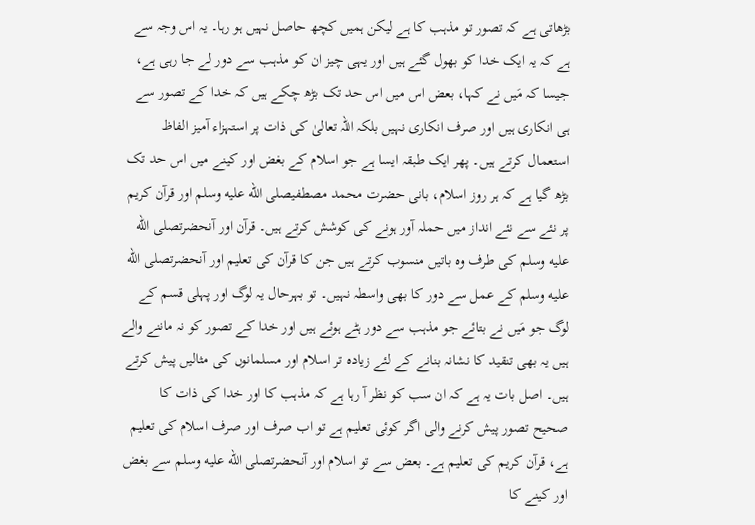بڑھاتی ہے کہ تصور تو مذہب کا ہے لیکن ہمیں کچھ حاصل نہیں ہو رہا۔ یہ اس وجہ سے ہے کہ یہ ایک خدا کو بھول گئے ہیں اور یہی چیز ان کو مذہب سے دور لے جا رہی ہے، جیسا کہ مَیں نے کہا، بعض اس میں اس حد تک بڑھ چکے ہیں کہ خدا کے تصور سے ہی انکاری ہیں اور صرف انکاری نہیں بلکہ اللہ تعالیٰ کی ذات پر استہزاء آمیز الفاظ استعمال کرتے ہیں۔ پھر ایک طبقہ ایسا ہے جو اسلام کے بغض اور کینے میں اس حد تک بڑھ گیا ہے کہ ہر روز اسلام، بانی حضرت محمد مصطفیصلى الله عليه وسلم اور قرآن کریم پر نئے سے نئے انداز میں حملہ آور ہونے کی کوشش کرتے ہیں۔ قرآن اور آنحضرتصلى الله عليه وسلم کی طرف وہ باتیں منسوب کرتے ہیں جن کا قرآن کی تعلیم اور آنحضرتصلى الله عليه وسلم کے عمل سے دور کا بھی واسطہ نہیں۔ تو بہرحال یہ لوگ اور پہلی قسم کے لوگ جو مَیں نے بتائے جو مذہب سے دور ہٹے ہوئے ہیں اور خدا کے تصور کو نہ ماننے والے ہیں یہ بھی تنقید کا نشانہ بنانے کے لئے زیادہ تر اسلام اور مسلمانوں کی مثالیں پیش کرتے ہیں۔ اصل بات یہ ہے کہ ان سب کو نظر آ رہا ہے کہ مذہب کا اور خدا کی ذات کا صحیح تصور پیش کرنے والی اگر کوئی تعلیم ہے تو اب صرف اور صرف اسلام کی تعلیم ہے، قرآن کریم کی تعلیم ہے۔ بعض سے تو اسلام اور آنحضرتصلى الله عليه وسلم سے بغض اور کینے کا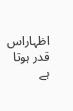اظہاراس قدر ہوتا ہے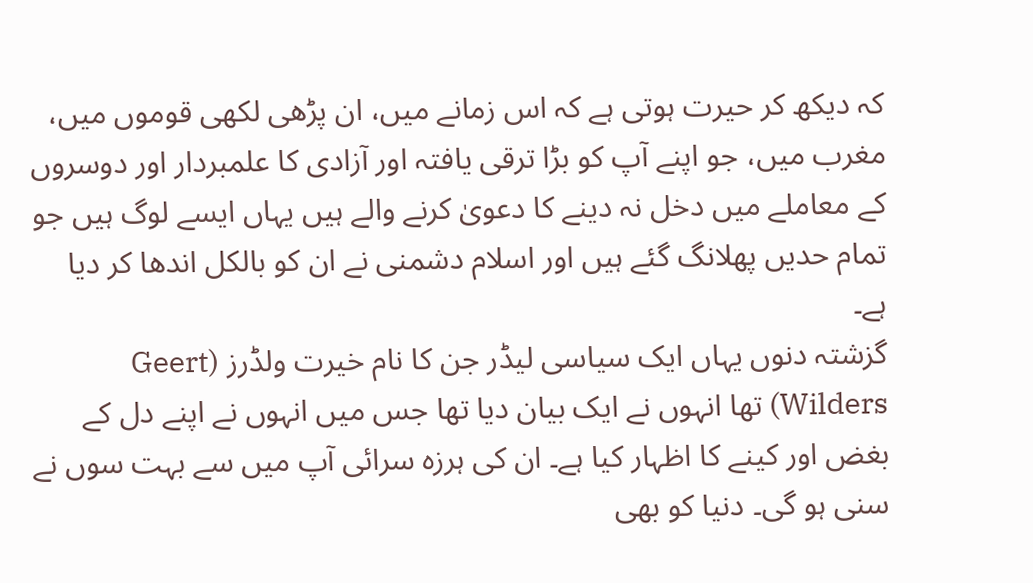کہ دیکھ کر حیرت ہوتی ہے کہ اس زمانے میں، ان پڑھی لکھی قوموں میں، مغرب میں، جو اپنے آپ کو بڑا ترقی یافتہ اور آزادی کا علمبردار اور دوسروں کے معاملے میں دخل نہ دینے کا دعویٰ کرنے والے ہیں یہاں ایسے لوگ ہیں جو تمام حدیں پھلانگ گئے ہیں اور اسلام دشمنی نے ان کو بالکل اندھا کر دیا ہے۔
گزشتہ دنوں یہاں ایک سیاسی لیڈر جن کا نام خیرت ولڈرز (Geert Wilders) تھا انہوں نے ایک بیان دیا تھا جس میں انہوں نے اپنے دل کے بغض اور کینے کا اظہار کیا ہے۔ ان کی ہرزہ سرائی آپ میں سے بہت سوں نے سنی ہو گی۔ دنیا کو بھی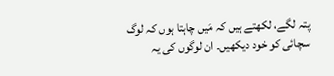پتہ لگے، لکھتے ہیں کہ مَیں چاہتا ہوں کہ لوگ سچائی کو خود دیکھیں۔ ان لوگوں کی یہ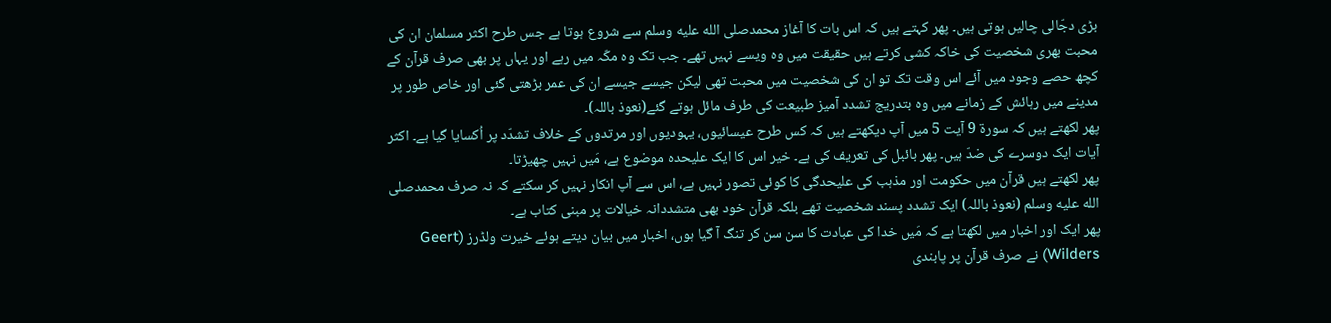بڑی دجّالی چالیں ہوتی ہیں۔ پھر کہتے ہیں کہ اس بات کا آغاز محمدصلى الله عليه وسلم سے شروع ہوتا ہے جس طرح اکثر مسلمان ان کی محبت بھری شخصیت کی خاکہ کشی کرتے ہیں حقیقت میں وہ ویسے نہیں تھے۔ جب تک وہ مکّہ میں رہے اور یہاں پر بھی صرف قرآن کے کچھ حصے وجود میں آئے اس وقت تک تو ان کی شخصیت میں محبت تھی لیکن جیسے جیسے ان کی عمر بڑھتی گئی اور خاص طور پر مدینے میں رہائش کے زمانے میں وہ بتدریج تشدد آمیز طبیعت کی طرف مائل ہوتے گئے(نعوذ باللہ)۔
پھر لکھتے ہیں کہ سورۃ 9 آیت 5 میں آپ دیکھتے ہیں کہ کس طرح عیسائیوں، یہودیوں اور مرتدوں کے خلاف تشدّد پر اُکسایا گیا ہے۔ اکثر آیات ایک دوسرے کی ضدّ ہیں۔ پھر بائبل کی تعریف کی ہے۔ خیر اس کا ایک علیحدہ موضوع ہے، مَیں نہیں چھیڑتا۔
پھر لکھتے ہیں قرآن میں حکومت اور مذہب کی علیحدگی کا کوئی تصور نہیں ہے، اس سے آپ انکار نہیں کر سکتے کہ نہ صرف محمدصلى الله عليه وسلم (نعوذ باللہ) ایک تشدد پسند شخصیت تھے بلکہ قرآن خود بھی متشددانہ خیالات پر مبنی کتاب ہے۔
پھر ایک اور اخبار میں لکھتا ہے کہ مَیں خدا کی عبادت کا سن سن کر تنگ آ گیا ہوں، اخبار میں بیان دیتے ہوئے خیرت ولڈرز (Geert Wilders) نے صرف قرآن پر پابندی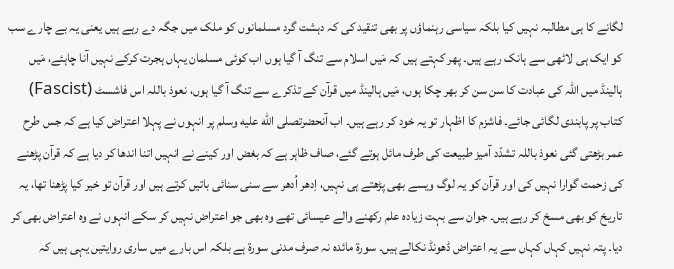لگانے کا ہی مطالبہ نہیں کیا بلکہ سیاسی رہنماؤں پر بھی تنقید کی کہ دہشت گرد مسلمانوں کو ملک میں جگہ دے رہے ہیں یعنی یہ بے چارے سب کو ایک ہی لاٹھی سے ہانک رہے ہیں۔ پھر کہتے ہیں کہ مَیں اسلام سے تنگ آ گیا ہوں اب کوئی مسلمان یہاں ہجرت کرکے نہیں آنا چاہئے، مَیں ہالینڈ میں اللہ کی عبادت کا سن سن کر بھر چکا ہوں، مَیں ہالینڈ میں قرآن کے تذکرے سے تنگ آ گیا ہوں، نعوذ باللہ اس فاشسٹ (Fascist) کتاب پر پابندی لگائی جائے۔ فاشزم کا اظہار تو یہ خود کر رہے ہیں۔ اب آنحضرتصلى الله عليه وسلم پر انہوں نے پہلا اعتراض کیا ہے کہ جس طرح عمر بڑھتی گئی نعوذ باللہ تشدّد آمیز طبیعت کی طرف مائل ہوتے گئے، صاف ظاہر ہے کہ بغض اور کینے نے انہیں اتنا اندھا کر دیا ہے کہ قرآن پڑھنے کی زحمت گوارا نہیں کی اور قرآن کو یہ لوگ ویسے بھی پڑھتے ہی نہیں، اِدھر اُدھر سے سنی سنائی باتیں کرتے ہیں اور قرآن تو خیر کیا پڑھنا تھا، یہ تاریخ کو بھی مسخ کر رہے ہیں۔ جوان سے بہت زیادہ علم رکھنے والے عیسائی تھے وہ بھی جو اعتراض نہیں کر سکے انہوں نے وہ اعتراض بھی کر دیا۔ پتہ نہیں کہاں کہاں سے یہ اعتراض ڈھونڈ نکالے ہیں۔ سورۃ مائدہ نہ صرف مدنی سورۃ ہے بلکہ اس بارے میں ساری روایتیں یہی ہیں کہ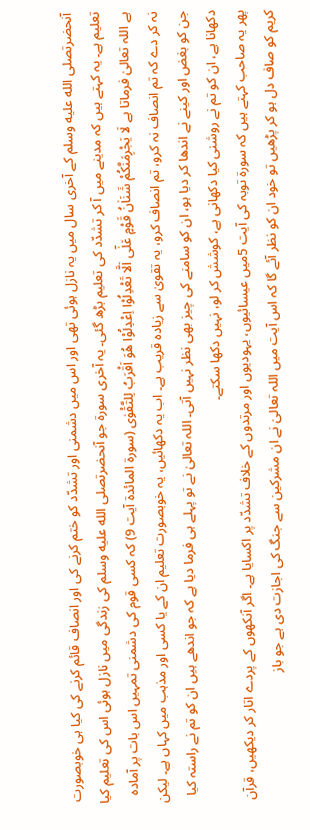آنحضرتصلى الله عليه وسلم کے آخری سال میں یہ نازل ہوئی تھی اور اس میں دشمنی اور تشدّد کو ختم کرنے کی اور انصاف قائم کرنے کی کیا ہی خوبصورت تعلیم ہے۔ یہ کہتے ہیں کہ مدینے میں آ کر تشدّد کی تعلیم بڑھ گئی۔ یہ آخری سورۃ جو آنحضرتصلى الله عليه وسلم کی زندگی میں نازل ہوئی اس کی تعلیم کیا ہے اللہ تعالیٰ فرماتا ہے لَا یَجْرِمَنَّکُمْ شَنَاٰنُ قَوْمٍ عَلٰٓی اَلَّا تَعْدِلُوْا اِعْدِلُوْا ھُوَ اَقْرَبُ لِلتَّقْوٰی (سورۃ المائدۃ آیت 9) کہ کسی قوم کی دشمنی تمہیں اس بات پر آمادہ نہ کر دے کہ تم انصاف نہ کرو، تم انصاف کرو، یہ تقویٰ سے زیادہ قریب ہے۔ اب یہ دکھائیں، یہ خوبصورت تعلیم ان کے یا کسی اور مذہب میں کہاں ہے۔ لیکن جن کو بغض اور کینے نے اندھا کر دیا ہو، ان کو سامنے کی چیز بھی نظر نہیں آتی۔ اللہ تعالیٰ نے تو پہلے ہی فرما دیا ہے کہ جو اندھے ہیں ان کو تم نے راستہ کیا دکھانا ہے، ان کو تم نے روشنی کیا دکھانی ہے، کوشش کر لو، نہیں دکھا سکتے۔
پھر یہ صاحب کہتے ہیں کہ سورۃ توبہ کی آیت 5میں عیسائیوں، یہودیوں اور مرتدوں کے خلاف تشدّد پر اکسایا ہے۔ اگر آنکھوں کے پردے اتار کر دیکھیں، قرآن کریم کو صاف دل ہو کر پڑھیں تو خود ان کو نظر آئے گا کہ اس آیت میں اللہ تعالیٰ نے ان مشرکین سے جنگ کی اجازت دی ہے جو باز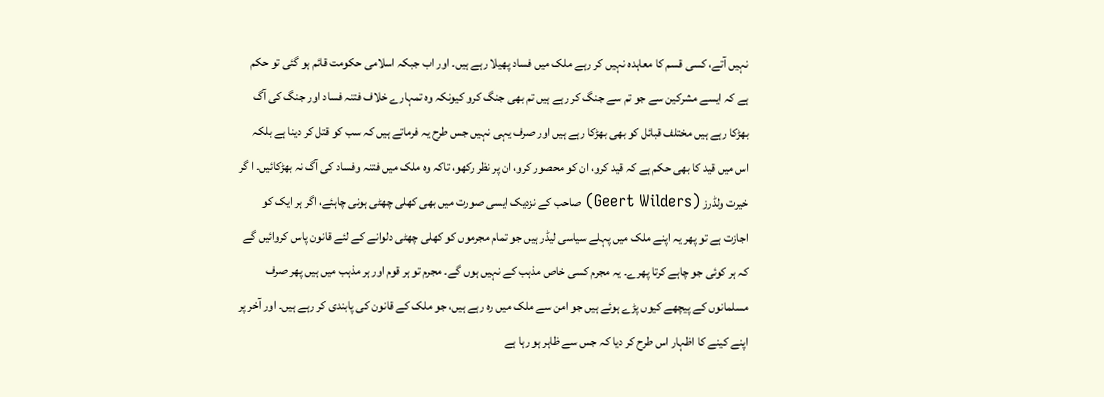نہیں آتے، کسی قسم کا معاہدہ نہیں کر رہے ملک میں فساد پھیلا رہے ہیں۔ اور اب جبکہ اسلامی حکومت قائم ہو گئی تو حکم ہے کہ ایسے مشرکین سے جو تم سے جنگ کر رہے ہیں تم بھی جنگ کرو کیونکہ وہ تمہارے خلاف فتنہ فساد اور جنگ کی آگ بھڑکا رہے ہیں مختلف قبائل کو بھی بھڑکا رہے ہیں اور صرف یہی نہیں جس طرح یہ فرماتے ہیں کہ سب کو قتل کر دینا ہے بلکہ اس میں قید کا بھی حکم ہے کہ قید کرو، ان کو محصور کرو، ان پر نظر رکھو، تاکہ وہ ملک میں فتنہ وفساد کی آگ نہ بھڑکائیں۔ ا گر خیرت ولڈرز (Geert Wilders) صاحب کے نزدیک ایسی صورت میں بھی کھلی چھٹی ہونی چاہئے، اگر ہر ایک کو اجازت ہے تو پھر یہ اپنے ملک میں پہلے سیاسی لیڈر ہیں جو تمام مجرموں کو کھلی چھٹی دلوانے کے لئے قانون پاس کروائیں گے کہ ہر کوئی جو چاہے کرتا پھرے۔ یہ مجرم کسی خاص مذہب کے نہیں ہوں گے۔ مجرم تو ہر قوم اور ہر مذہب میں ہیں پھر صرف مسلمانوں کے پیچھے کیوں پڑے ہوئے ہیں جو امن سے ملک میں رہ رہے ہیں، جو ملک کے قانون کی پابندی کر رہے ہیں۔ اور آخر پر اپنے کینے کا اظہار اس طرح کر دیا کہ جس سے ظاہر ہو رہا ہے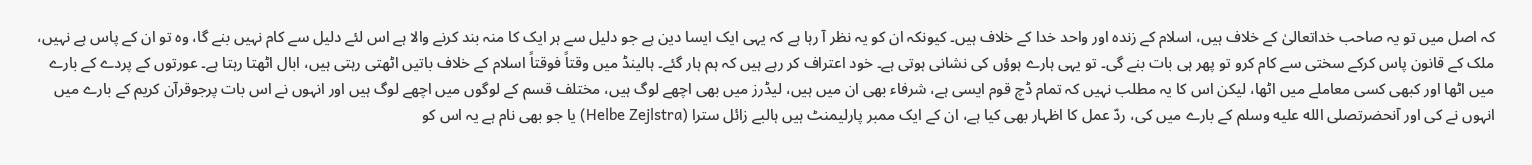کہ اصل میں تو یہ صاحب خداتعالیٰ کے خلاف ہیں، اسلام کے زندہ اور واحد خدا کے خلاف ہیں۔ کیونکہ ان کو یہ نظر آ رہا ہے کہ یہی ایک ایسا دین ہے جو دلیل سے ہر ایک کا منہ بند کرنے والا ہے اس لئے دلیل سے کام نہیں بنے گا، وہ تو ان کے پاس ہے نہیں، ملک کے قانون پاس کرکے سختی سے کام کرو تو پھر ہی بات بنے گی۔ تو یہی ہارے ہوؤں کی نشانی ہوتی ہے۔ خود اعتراف کر رہے ہیں کہ ہم ہار گئے۔ ہالینڈ میں وقتاً فوقتاً اسلام کے خلاف باتیں اٹھتی رہتی ہیں، ابال اٹھتا رہتا ہے۔ عورتوں کے پردے کے بارے میں اٹھا اور کبھی کسی معاملے میں اٹھا، لیکن اس کا یہ مطلب نہیں کہ تمام ڈچ قوم ایسی ہے، شرفاء بھی ان میں ہیں، لیڈرز میں بھی اچھے لوگ ہیں، مختلف قسم کے لوگوں میں اچھے لوگ ہیں اور انہوں نے اس بات پرجوقرآن کریم کے بارے میں انہوں نے کی اور آنحضرتصلى الله عليه وسلم کے بارے میں کی، ردّ عمل کا اظہار بھی کیا ہے، ان کے ایک ممبر پارلیمنٹ ہیں ہالبے زائل سترا (Helbe Zejlstra) یا جو بھی نام ہے یہ اس کو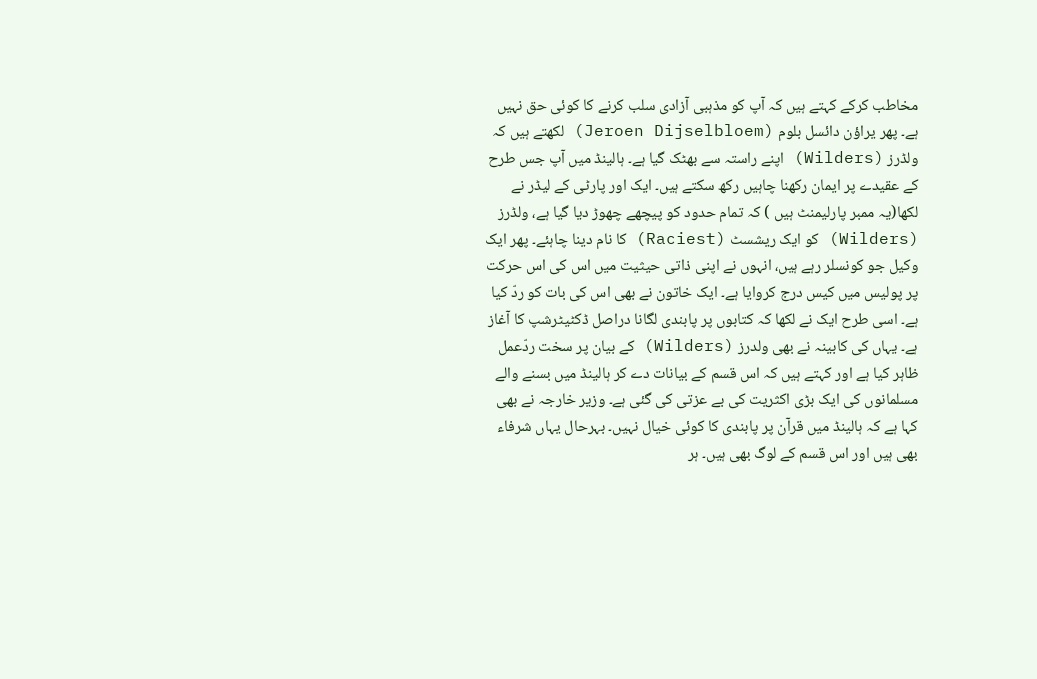مخاطب کرکے کہتے ہیں کہ آپ کو مذہبی آزادی سلب کرنے کا کوئی حق نہیں ہے۔ پھر یراؤن دائسل بلوم (Jeroen Dijselbloem) لکھتے ہیں کہ ولڈرز (Wilders) اپنے راستہ سے بھٹک گیا ہے۔ ہالینڈ میں آپ جس طرح کے عقیدے پر ایمان رکھنا چاہیں رکھ سکتے ہیں۔ ایک اور پارٹی کے لیڈر نے لکھا(یہ ممبر پارلیمنٹ ہیں ) کہ تمام حدود کو پیچھے چھوڑ دیا گیا ہے، ولڈرز (Wilders) کو ایک ریشسٹ (Raciest) کا نام دینا چاہئے۔ پھر ایک وکیل جو کونسلر رہے ہیں، انہوں نے اپنی ذاتی حیثیت میں اس کی اس حرکت پر پولیس میں کیس درج کروایا ہے۔ ایک خاتون نے بھی اس کی بات کو ردّ کیا ہے۔ اسی طرح ایک نے لکھا کہ کتابوں پر پابندی لگانا دراصل ڈکٹیٹرشپ کا آغاز ہے۔ یہاں کی کابینہ نے بھی ولدرز (Wilders) کے بیان پر سخت ردّعمل ظاہر کیا ہے اور کہتے ہیں کہ اس قسم کے بیانات دے کر ہالینڈ میں بسنے والے مسلمانوں کی ایک بڑی اکثریت کی بے عزتی کی گئی ہے۔ وزیر خارجہ نے بھی کہا ہے کہ ہالینڈ میں قرآن پر پابندی کا کوئی خیال نہیں۔ بہرحال یہاں شرفاء بھی ہیں اور اس قسم کے لوگ بھی ہیں۔ ہر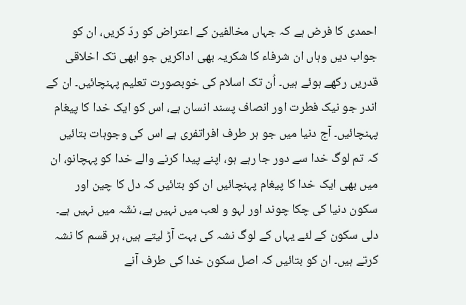احمدی کا فرض ہے کہ جہاں مخالفین کے اعتراض کو ردّ کریں، ان کو جواب دیں وہاں ان شرفاء کا شکریہ بھی اداکریں جو ابھی تک اخلاقی قدریں رکھے ہوئے ہیں۔ اُن تک اسلام کی خوبصورت تعلیم پہنچائیں۔ ان کے اندر جو نیک فطرت اور انصاف پسند انسان ہے، اس کو ایک خدا کا پیغام پہنچائیں۔ آج دنیا میں جو ہر طرف افراتفری ہے اس کی وجوہات بتائیں کہ تم لوگ خدا سے دور جا رہے ہو، اپنے پیدا کرنے والے خدا کو پہچانو، ان میں بھی ایک خدا کا پیغام پہنچائیں ان کو بتائیں کہ دل کا چین اور سکون دنیا کی چکا چوند اور لہو و لعب میں نہیں ہے، نشّہ میں نہیں ہے۔ دلی سکون کے لئے یہاں کے لوگ نشہ کی بہت آڑ لیتے ہیں، ہر قسم کا نشہ کرتے ہیں۔ ان کو بتائیں کہ اصل سکون خدا کی طرف آنے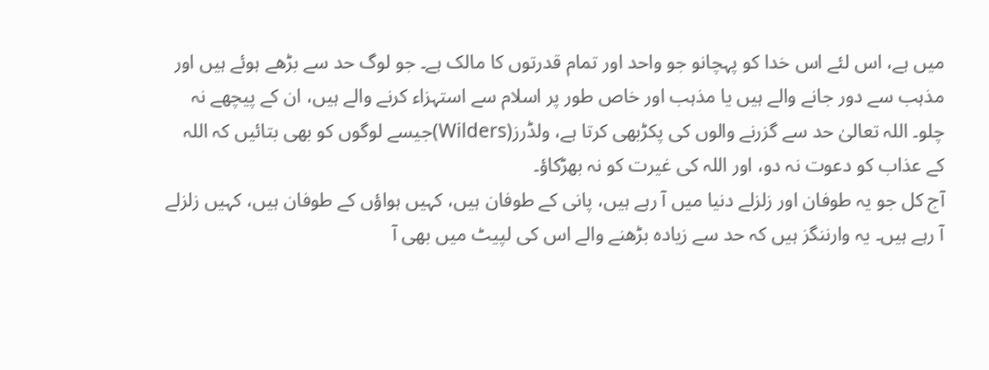میں ہے، اس لئے اس خدا کو پہچانو جو واحد اور تمام قدرتوں کا مالک ہے۔ جو لوگ حد سے بڑھے ہوئے ہیں اور مذہب سے دور جانے والے ہیں یا مذہب اور خاص طور پر اسلام سے استہزاء کرنے والے ہیں، ان کے پیچھے نہ چلو۔ اللہ تعالیٰ حد سے گزرنے والوں کی پکڑبھی کرتا ہے، ولڈرز(Wilders)جیسے لوگوں کو بھی بتائیں کہ اللہ کے عذاب کو دعوت نہ دو، اور اللہ کی غیرت کو نہ بھڑکاؤ۔
آج کل جو یہ طوفان اور زلزلے دنیا میں آ رہے ہیں، پانی کے طوفان ہیں، کہیں ہواؤں کے طوفان ہیں، کہیں زلزلے آ رہے ہیں۔ یہ وارننگز ہیں کہ حد سے زیادہ بڑھنے والے اس کی لپیٹ میں بھی آ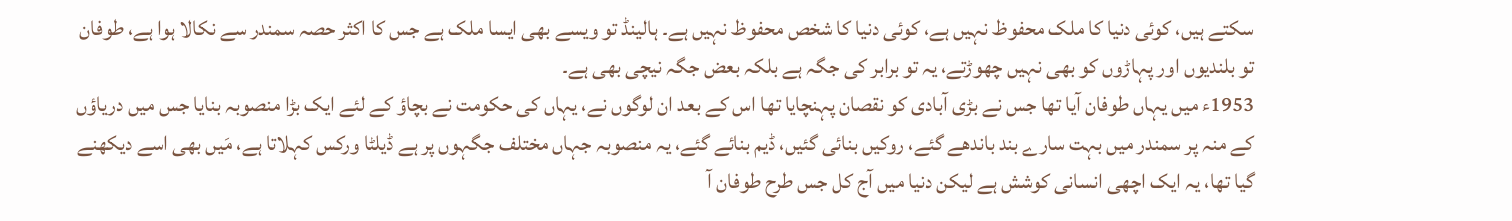سکتے ہیں، کوئی دنیا کا ملک محفوظ نہیں ہے، کوئی دنیا کا شخص محفوظ نہیں ہے۔ ہالینڈ تو ویسے بھی ایسا ملک ہے جس کا اکثر حصہ سمندر سے نکالا ہوا ہے، طوفان تو بلندیوں اور پہاڑوں کو بھی نہیں چھوڑتے، یہ تو برابر کی جگہ ہے بلکہ بعض جگہ نیچی بھی ہے۔
1953ء میں یہاں طوفان آیا تھا جس نے بڑی آبادی کو نقصان پہنچایا تھا اس کے بعد ان لوگوں نے، یہاں کی حکومت نے بچاؤ کے لئے ایک بڑا منصوبہ بنایا جس میں دریاؤں کے منہ پر سمندر میں بہت سارے بند باندھے گئے، روکیں بنائی گئیں، ڈیم بنائے گئے، یہ منصوبہ جہاں مختلف جگہوں پر ہے ڈیلٹا ورکس کہلاتا ہے، مَیں بھی اسے دیکھنے گیا تھا، یہ ایک اچھی انسانی کوشش ہے لیکن دنیا میں آج کل جس طرح طوفان آ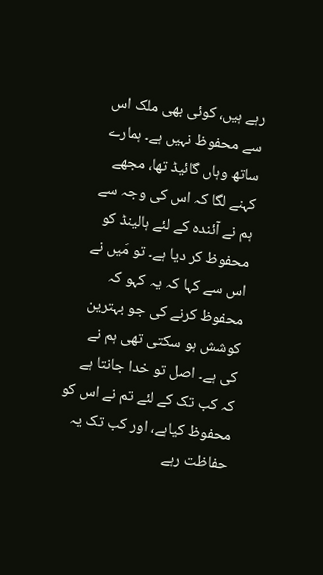رہے ہیں، کوئی بھی ملک اس سے محفوظ نہیں ہے۔ ہمارے ساتھ وہاں گائیڈ تھا، مجھے کہنے لگا کہ اس کی وجہ سے ہم نے آئندہ کے لئے ہالینڈ کو محفوظ کر دیا ہے۔ تو مَیں نے اس سے کہا کہ یہ کہو کہ محفوظ کرنے کی جو بہترین کوشش ہو سکتی تھی ہم نے کی ہے۔ اصل تو خدا جانتا ہے کہ کب تک کے لئے تم نے اس کو محفوظ کیاہے، اور کب تک یہ حفاظت رہے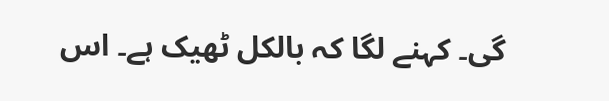گی۔ کہنے لگا کہ بالکل ٹھیک ہے۔ اس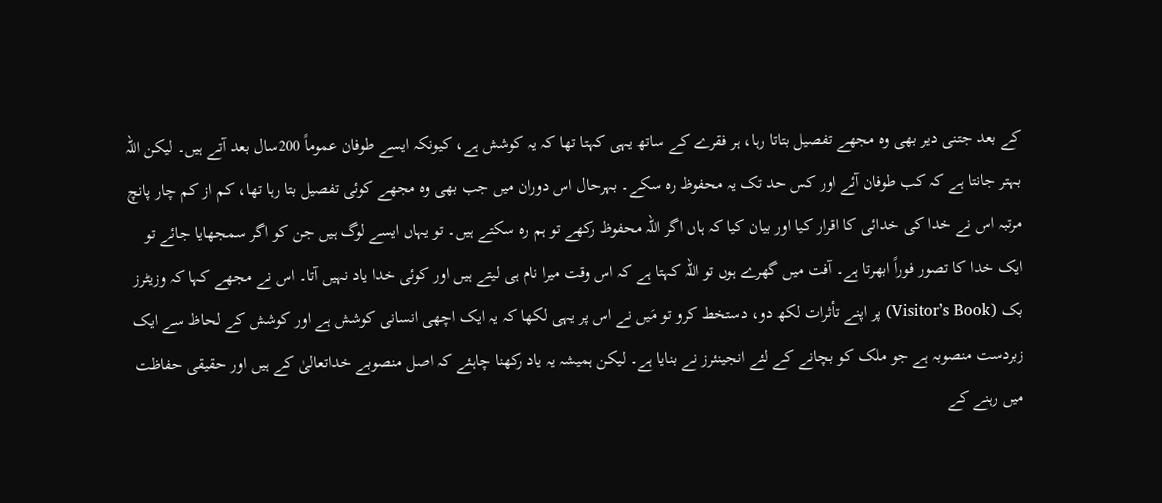کے بعد جتنی دیر بھی وہ مجھے تفصیل بتاتا رہا، ہر فقرے کے ساتھ یہی کہتا تھا کہ یہ کوشش ہے، کیونکہ ایسے طوفان عموماً 200سال بعد آتے ہیں۔ لیکن اللہ بہتر جانتا ہے کہ کب طوفان آئے اور کس حد تک یہ محفوظ رہ سکے۔ بہرحال اس دوران میں جب بھی وہ مجھے کوئی تفصیل بتا رہا تھا، کم از کم چار پانچ مرتبہ اس نے خدا کی خدائی کا اقرار کیا اور بیان کیا کہ ہاں اگر اللہ محفوظ رکھے تو ہم رہ سکتے ہیں۔ تو یہاں ایسے لوگ ہیں جن کو اگر سمجھایا جائے تو ایک خدا کا تصور فوراً ابھرتا ہے۔ آفت میں گھرے ہوں تو اللہ کہتا ہے کہ اس وقت میرا نام ہی لیتے ہیں اور کوئی خدا یاد نہیں آتا۔ اس نے مجھے کہا کہ وزیٹرز بک (Visitor’s Book) پر اپنے تأثرات لکھ دو، دستخط کرو تو مَیں نے اس پر یہی لکھا کہ یہ ایک اچھی انسانی کوشش ہے اور کوشش کے لحاظ سے ایک زبردست منصوبہ ہے جو ملک کو بچانے کے لئے انجینئرز نے بنایا ہے۔ لیکن ہمیشہ یہ یاد رکھنا چاہئے کہ اصل منصوبے خداتعالیٰ کے ہیں اور حقیقی حفاظت میں رہنے کے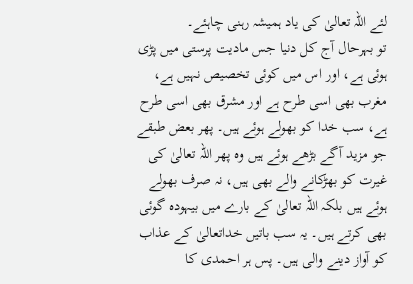لئے اللہ تعالیٰ کی یاد ہمیشہ رہنی چاہئے۔
تو بہرحال آج کل دنیا جس مادیت پرستی میں پڑی ہوئی ہے، اور اس میں کوئی تخصیص نہیں ہے، مغرب بھی اسی طرح ہے اور مشرق بھی اسی طرح ہے، سب خدا کو بھولے ہوئے ہیں۔ پھر بعض طبقے جو مزید آگے بڑھے ہوئے ہیں وہ پھر اللہ تعالیٰ کی غیرت کو بھڑکانے والے بھی ہیں، نہ صرف بھولے ہوئے ہیں بلکہ اللہ تعالیٰ کے بارے میں بیہودہ گوئی بھی کرتے ہیں۔ یہ سب باتیں خداتعالیٰ کے عذاب کو آواز دینے والی ہیں۔ پس ہر احمدی کا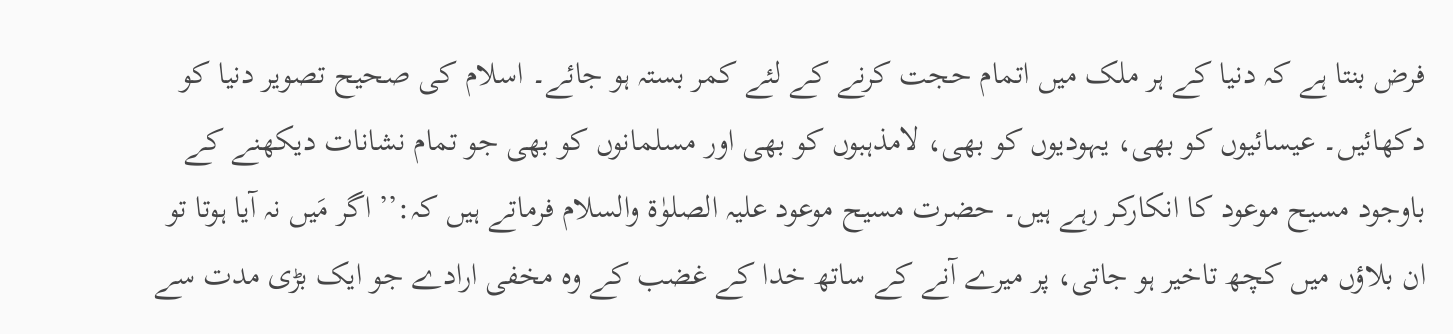فرض بنتا ہے کہ دنیا کے ہر ملک میں اتمام حجت کرنے کے لئے کمر بستہ ہو جائے۔ اسلام کی صحیح تصویر دنیا کو دکھائیں۔ عیسائیوں کو بھی، یہودیوں کو بھی، لامذہبوں کو بھی اور مسلمانوں کو بھی جو تمام نشانات دیکھنے کے باوجود مسیح موعود کا انکارکر رہے ہیں۔ حضرت مسیح موعود علیہ الصلوٰۃ والسلام فرماتے ہیں کہ:’’ اگر مَیں نہ آیا ہوتا تو ان بلاؤں میں کچھ تاخیر ہو جاتی، پر میرے آنے کے ساتھ خدا کے غضب کے وہ مخفی ارادے جو ایک بڑی مدت سے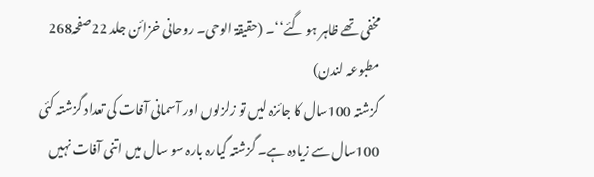مخفی تھے ظاہر ہو گئے‘‘۔ (حقیقۃ الوحی۔ روحانی خزائن جلد 22صفحہ268 مطبوعہ لندن)
گزشتہ 100سال کا جائزہ لیں تو زلزلوں اور آسمانی آفات کی تعداد گزشتہ کئی 100سال سے زیادہ ہے۔ گزشتہ گیارہ بارہ سو سال میں اتنی آفات نہیں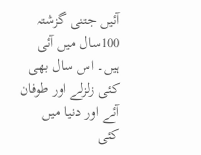آئیں جتنی گزشتہ 100سال میں آئی ہیں۔ اس سال بھی کئی زلزلے اور طوفان آئے اور دنیا میں کئی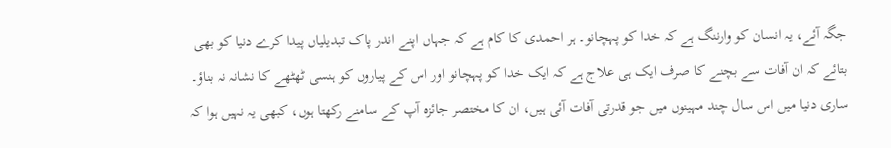جگہ آئے، یہ انسان کو وارننگ ہے کہ خدا کو پہچانو۔ ہر احمدی کا کام ہے کہ جہاں اپنے اندر پاک تبدیلیاں پیدا کرے دنیا کو بھی بتائے کہ ان آفات سے بچنے کا صرف ایک ہی علاج ہے کہ ایک خدا کو پہچانو اور اس کے پیاروں کو ہنسی ٹھٹھے کا نشانہ نہ بناؤ۔
ساری دنیا میں اس سال چند مہینوں میں جو قدرتی آفات آئی ہیں، ان کا مختصر جائزہ آپ کے سامنے رکھتا ہوں، کبھی یہ نہیں ہوا کہ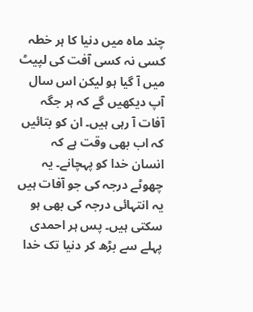چند ماہ میں دنیا کا ہر خطہ کسی نہ کسی آفت کی لپیٹ میں آ گیا ہو لیکن اس سال آپ دیکھیں گے کہ ہر جگہ آفات آ رہی ہیں۔ ان کو بتائیں کہ اب بھی وقت ہے کہ انسان خدا کو پہچانے۔ یہ چھوٹے درجہ کی جو آفات ہیں یہ انتہائی درجہ کی بھی ہو سکتی ہیں۔ پس ہر احمدی پہلے سے بڑھ کر دنیا تک خدا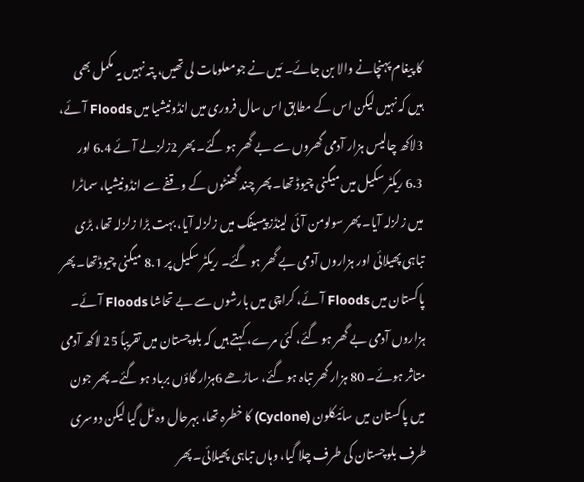کا پیغام پہنچانے والا بن جائے۔ مَیں نے جومعلومات لی تھیں، پتہ نہیں یہ مکمل بھی ہیں کہ نہیں لیکن اس کے مطابق اس سال فروری میں انڈونیشیا میں Floods آئے، 3لاکھ چالیس ہزار آدمی گھروں سے بے گھر ہو گئے۔ پھر 2زلزلے آئے 6.4 اور 6.3 ریکٹر سکیل میں میگنی چیوڈ تھا۔ پھر چند گھنٹوں کے وقفے سے انڈونیشیا، سماٹرا میں زلزلہ آیا۔ پھر سولومن آئی لینڈز پیسیفک میں زلزلہ آیا، بہت بڑا زلزلہ تھا، بڑی تباہی پھیلائی اور ہزاروں آدمی بے گھر ہو گئے۔ ریکٹر سکیل پر 8.1 میگنی چیوڈتھا۔ پھر پاکستان میں Floods آئے، کراچی میں بارشوں سے بے تحاشا Floods آئے۔ ہزاروں آدمی بے گھر ہو گئے، کئی مرے، کہتے ہیں کہ بلوچستان میں تقریباً 25 لاکھ آدمی متاثر ہوئے۔ 80 ہزار گھر تباہ ہو گئے، ساڑھے 6ہزار گاؤں برباد ہو گئے۔ پھر جون میں پاکستان میں سائیکلون (Cyclone) کا خطرہ تھا، بہرحال وہ ٹل گیا لیکن دوسری طرف بلوچستان کی طرف چلا گیا، وہاں تباہی پھیلائی۔ پھر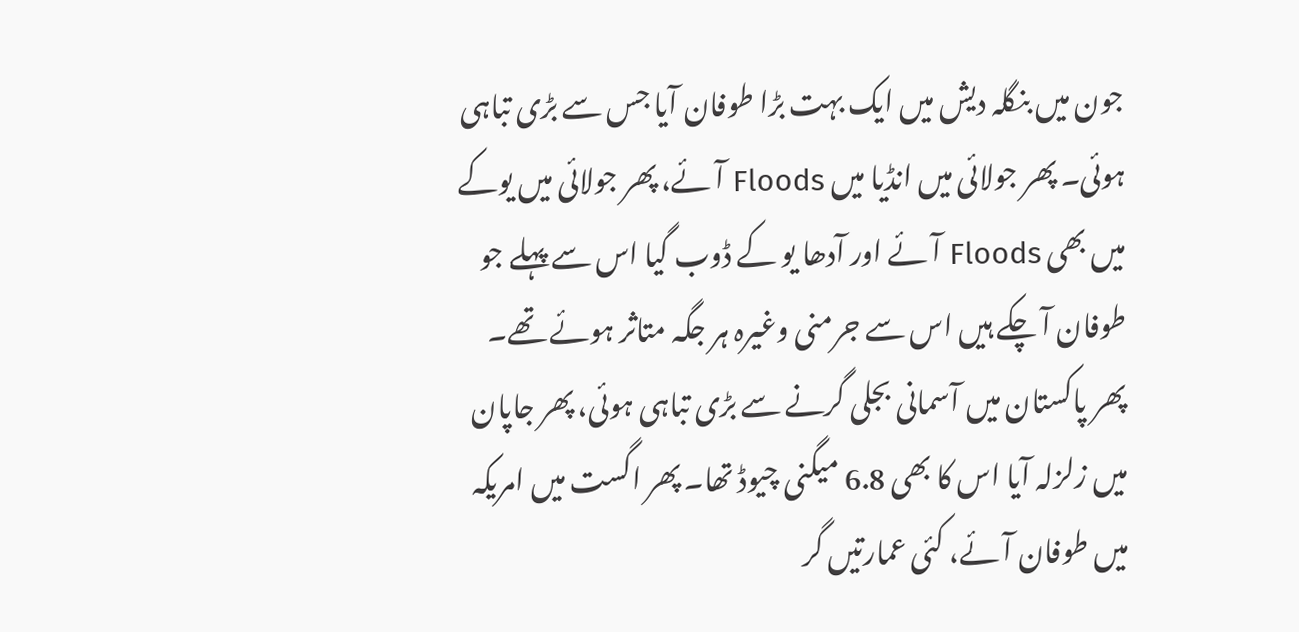جون میں بنگلہ دیش میں ایک بہت بڑا طوفان آیا جس سے بڑی تباہی ہوئی۔ پھر جولائی میں انڈیا میں Floods آئے، پھر جولائی میں یوکے میں بھی Floods آئے اور آدھا یو کے ڈوب گیا اس سے پہلے جو طوفان آ چکے ہیں اس سے جرمنی وغیرہ ہر جگہ متاثر ہوئے تھے۔ پھر پاکستان میں آسمانی بجلی گرنے سے بڑی تباہی ہوئی، پھر جاپان میں زلزلہ آیا اس کا بھی 6.8 میگنی چیوڈ تھا۔ پھر اگست میں امریکہ میں طوفان آئے، کئی عمارتیں گر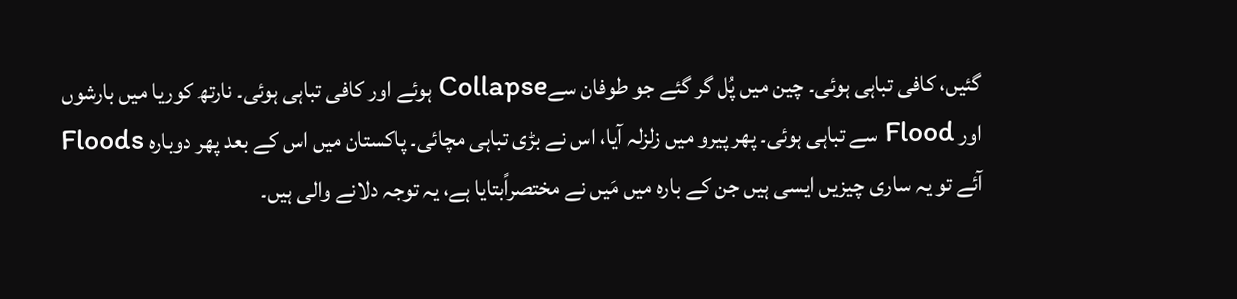گئیں، کافی تباہی ہوئی۔ چین میں پُل گر گئے جو طوفان سےCollapse ہوئے اور کافی تباہی ہوئی۔ نارتھ کوریا میں بارشوں اور Flood سے تباہی ہوئی۔ پھر پیرو میں زلزلہ آیا، اس نے بڑی تباہی مچائی۔ پاکستان میں اس کے بعد پھر دوبارہ Floods آئے تو یہ ساری چیزیں ایسی ہیں جن کے بارہ میں مَیں نے مختصراًبتایا ہے، یہ توجہ دلانے والی ہیں۔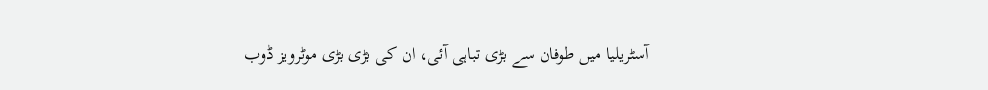آسٹریلیا میں طوفان سے بڑی تباہی آئی، ان کی بڑی بڑی موٹرویز ڈوب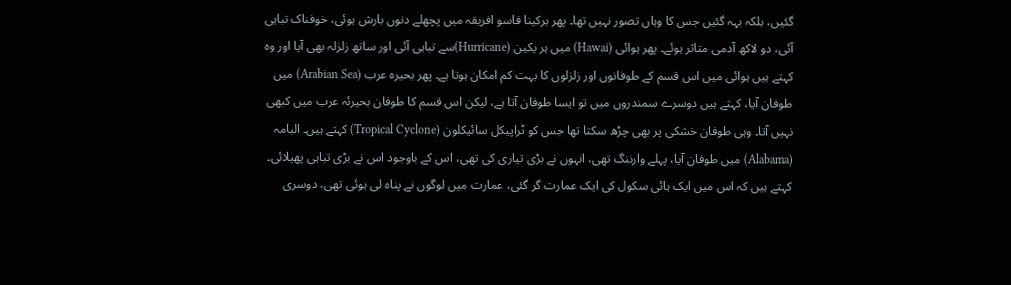گئیں، بلکہ بہہ گئیں جس کا وہاں تصور نہیں تھا۔ پھر برکینا فاسو افریقہ میں پچھلے دنوں بارش ہوئی، خوفناک تباہی آئی، دو لاکھ آدمی متاثر ہوئے۔ پھر ہوائی (Hawai) میں ہر یکین (Hurricane)سے تباہی آئی اور ساتھ زلزلہ بھی آیا اور وہ کہتے ہیں ہوائی میں اس قسم کے طوفانوں اور زلزلوں کا بہت کم امکان ہوتا ہے۔ پھر بحیرہ عرب (Arabian Sea) میں طوفان آیا، کہتے ہیں دوسرے سمندروں میں تو ایسا طوفان آتا ہے، لیکن اس قسم کا طوفان بحیرئہ عرب میں کبھی نہیں آتا۔ وہی طوفان خشکی پر بھی چڑھ سکتا تھا جس کو ٹراپیکل سائیکلون (Tropical Cyclone) کہتے ہیں۔ البامہ (Alabama) میں طوفان آیا، پہلے وارننگ تھی، انہوں نے بڑی تیاری کی تھی، اس کے باوجود اس نے بڑی تباہی پھیلائی۔ کہتے ہیں کہ اس میں ایک ہائی سکول کی ایک عمارت گر گئی، عمارت میں لوگوں نے پناہ لی ہوئی تھی، دوسری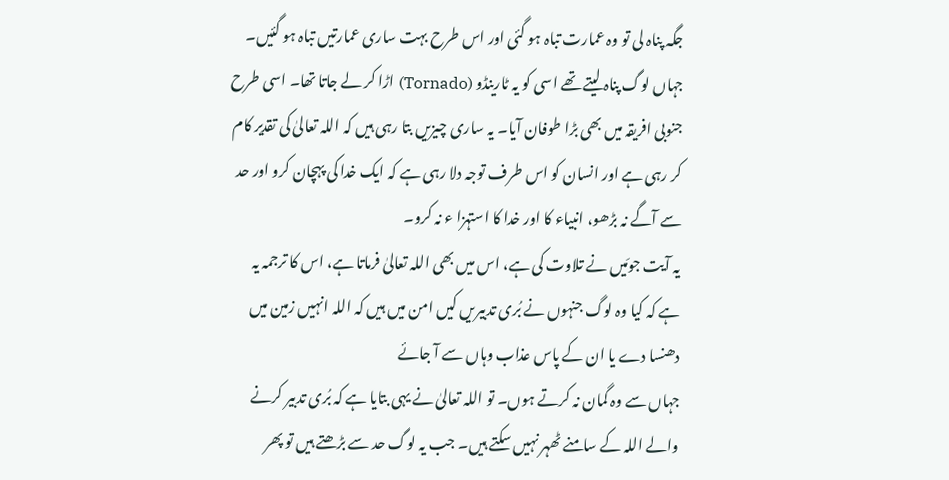جگہ پناہ لی تو وہ عمارت تباہ ہو گئی اور اس طرح بہت ساری عمارتیں تباہ ہو گئیں۔ جہاں لوگ پناہ لیتے تھے اسی کو یہ ٹارینڈو (Tornado) اڑا کر لے جاتا تھا۔ اسی طرح جنوبی افریقہ میں بھی بڑا طوفان آیا۔ یہ ساری چیزیں بتا رہی ہیں کہ اللہ تعالیٰ کی تقدیر کام کر رہی ہے اور انسان کو اس طرف توجہ دلا رہی ہے کہ ایک خدا کی پہچان کرو اور حد سے آگے نہ بڑھو، انبیاء کا اور خدا کا استہزا ء نہ کرو۔
یہ آیت جومَیں نے تلاوت کی ہے، اس میں بھی اللہ تعالیٰ فرماتا ہے، اس کا ترجمہ یہ ہے کہ کیا وہ لوگ جنہوں نے بُری تدبیریں کیں امن میں ہیں کہ اللہ انہیں زمین میں دھنسا دے یا ان کے پاس عذاب وہاں سے آ جائے
جہاں سے وہ گمان نہ کرتے ہوں۔ تو اللہ تعالیٰ نے یہی بتایا ہے کہ بُری تدبیر کرنے والے اللہ کے سامنے ٹھہر نہیں سکتے ہیں۔ جب یہ لوگ حد سے بڑھتے ہیں تو پھر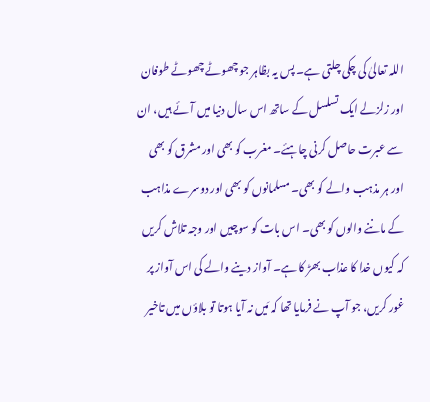اللہ تعالیٰ کی چکی چلتی ہے۔ پس یہ بظاہر جو چھوٹے چھوٹے طوفان اور زلزلے ایک تسلسل کے ساتھ اس سال دنیا میں آئے ہیں، ان سے عبرت حاصل کرنی چاہئے۔ مغرب کو بھی اور مشرق کو بھی اور ہر مذہب والے کو بھی۔ مسلمانوں کو بھی اور دوسرے مذاہب کے ماننے والوں کو بھی۔ اس بات کو سوچیں اور وجہ تلاش کریں کہ کیوں خدا کا عذاب بھڑ کا ہے۔ آواز دینے والے کی اس آواز پر غور کریں، جو آپ نے فرمایا تھا کہ مَیں نہ آیا ہوتا تو بلاؤں میں تاخیر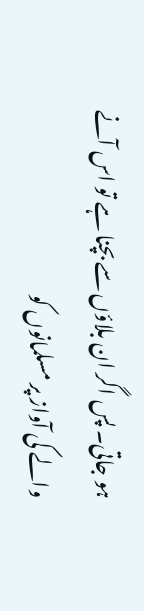ہو جاتی۔ پس اگر ان بلاؤں سے بچنا ہے تو اس آنے والے کی آواز پر مسلمانوں کو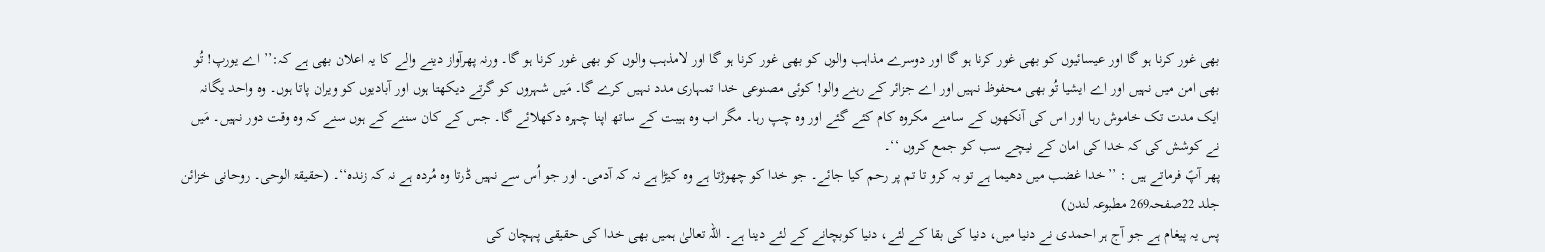بھی غور کرنا ہو گا اور عیسائیوں کو بھی غور کرنا ہو گا اور دوسرے مذاہب والوں کو بھی غور کرنا ہو گا اور لامذہب والوں کو بھی غور کرنا ہو گا۔ ورنہ پھرآواز دینے والے کا یہ اعلان بھی ہے کہ:’’ اے یورپ! تُو بھی امن میں نہیں اور اے ایشیا تُو بھی محفوظ نہیں اور اے جزائر کے رہنے والو! کوئی مصنوعی خدا تمہاری مدد نہیں کرے گا۔ مَیں شہروں کو گرتے دیکھتا ہوں اور آبادیوں کو ویران پاتا ہوں۔ وہ واحد یگانہ ایک مدت تک خاموش رہا اور اس کی آنکھوں کے سامنے مکروہ کام کئے گئے اور وہ چپ رہا۔ مگر اب وہ ہیبت کے ساتھ اپنا چہرہ دکھلائے گا۔ جس کے کان سننے کے ہوں سنے کہ وہ وقت دور نہیں۔ مَیں نے کوشش کی کہ خدا کی امان کے نیچے سب کو جمع کروں ‘‘۔
پھر آپؑ فرماتے ہیں : ’’خدا غضب میں دھیما ہے تو بہ کرو تا تم پر رحم کیا جائے۔ جو خدا کو چھوڑتا ہے وہ کیڑا ہے نہ کہ آدمی۔ اور جو اُس سے نہیں ڈرتا وہ مُردہ ہے نہ کہ زندہ‘‘۔ (حقیقۃ الوحی۔ روحانی خزائن جلد 22صفحہ269 مطبوعہ لندن)
پس یہ پیغام ہے جو آج ہر احمدی نے دنیا میں، دنیا کی بقا کے لئے، دنیا کوبچانے کے لئے دینا ہے۔ اللہ تعالیٰ ہمیں بھی خدا کی حقیقی پہچان کی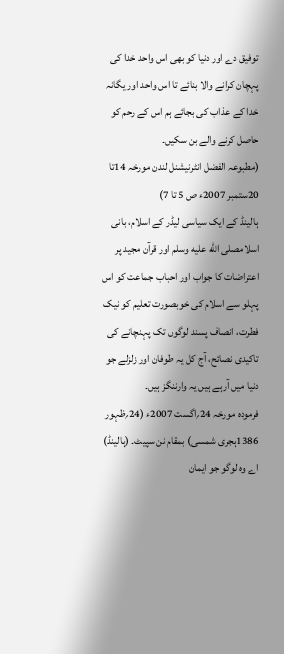توفیق دے اور دنیا کو بھی اس واحد خدا کی پہچان کرانے والا بنائے تا اس واحد اور یگانہ خدا کے عذاب کی بجائے ہم اس کے رحم کو حاصل کرنے والے بن سکیں۔
(مطبوعہ الفضل انٹرنیشنل لندن مورخہ 14تا 20ستمبر 2007ء ص 5 تا 7)
ہالینڈ کے ایک سیاسی لیڈر کے اسلام، بانی اسلامصلى الله عليه وسلم اور قرآن مجید پر اعتراضات کا جواب اور احباب جماعت کو اس پہلو سے اسلام کی خوبصورت تعلیم کو نیک فطرت، انصاف پسند لوگوں تک پہنچانے کی تاکیدی نصائح، آج کل یہ طوفان اور زلزلے جو دنیا میں آرہے ہیں یہ وارننگز ہیں۔
فرمودہ مورخہ 24؍اگست 2007ء (24؍ظہور 1386ہجری شمسی) بمقام نن سپیٹ۔ (ہالینڈ)
اے وہ لوگو جو ایمان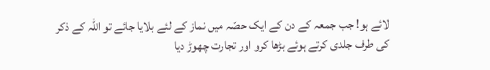لائے ہو! جب جمعہ کے دن کے ایک حصّہ میں نماز کے لئے بلایا جائے تو اللہ کے ذکر کی طرف جلدی کرتے ہوئے بڑھا کرو اور تجارت چھوڑ دیا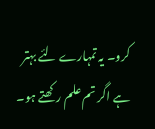کرو۔ یہ تمہارے لئے بہتر ہے اگر تم علم رکھتے ہو۔